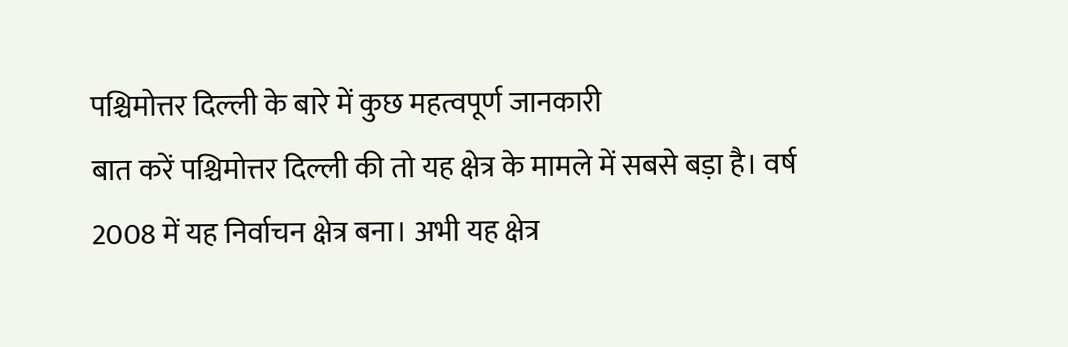पश्चिमोत्तर दिल्ली के बारे में कुछ महत्वपूर्ण जानकारी
बात करें पश्चिमोत्तर दिल्ली की तो यह क्षेत्र के मामले में सबसे बड़ा है। वर्ष 2008 में यह निर्वाचन क्षेत्र बना। अभी यह क्षेत्र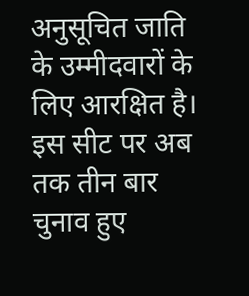अनुसूचित जाति के उम्मीदवारों के लिए आरक्षित है। इस सीट पर अब तक तीन बार चुनाव हुए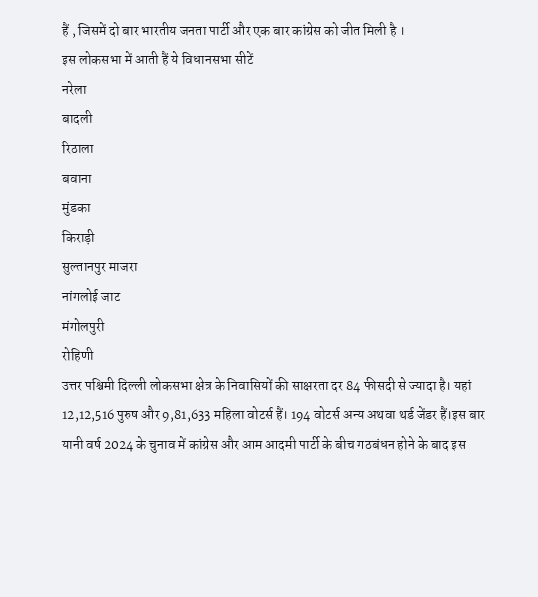हैं , जिसमें दो बार भारतीय जनता पार्टी और एक बार कांग्रेस को जीत मिली है ।
इस लोकसभा में आती हैं ये विधानसभा सीटें
नरेला
बादली
रिठाला
बवाना
मुंडका
किराड़ी
सुल्तानपुर माजरा
नांगलोई जाट
मंगोलपुरी
रोहिणी
उत्तर पश्चिमी दिल्ली लोकसभा क्षेत्र के निवासियों की साक्षरता दर 84 फीसदी से ज्यादा है। यहां 12,12,516 पुरुष और 9,81,633 महिला वोटर्स हैं। 194 वोटर्स अन्य अथवा थर्ड जेंडर हैं।इस बार यानी वर्ष 2024 के चुनाव में कांग्रेस और आम आदमी पार्टी के बीच गठबंधन होने के बाद इस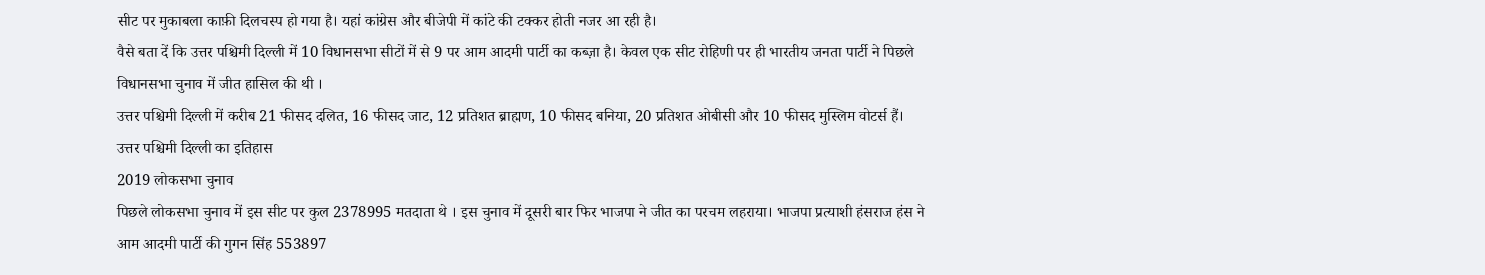सीट पर मुकाबला काफ़ी दिलचस्प हो गया है। यहां कांग्रेस और बीजेपी में कांटे की टक्कर होती नजर आ रही है।
वैसे बता दें कि उत्तर पश्चिमी दिल्ली में 10 विधानसभा सीटों में से 9 पर आम आदमी पार्टी का कब्ज़ा है। केवल एक सीट रोहिणी पर ही भारतीय जनता पार्टी ने पिछले विधानसभा चुनाव में जीत हासिल की थी ।
उत्तर पश्चिमी दिल्ली में करीब 21 फीसद दलित, 16 फीसद जाट, 12 प्रतिशत ब्राह्मण, 10 फीसद बनिया, 20 प्रतिशत ओबीसी और 10 फीसद मुस्लिम वोटर्स हैं।
उत्तर पश्चिमी दिल्ली का इतिहास
2019 लोकसभा चुनाव
पिछले लोकसभा चुनाव में इस सीट पर कुल 2378995 मतदाता थे । इस चुनाव में दूसरी बार फिर भाजपा ने जीत का परचम लहराया। भाजपा प्रत्याशी हंसराज हंस ने आम आदमी पार्टी की गुगन सिंह 553897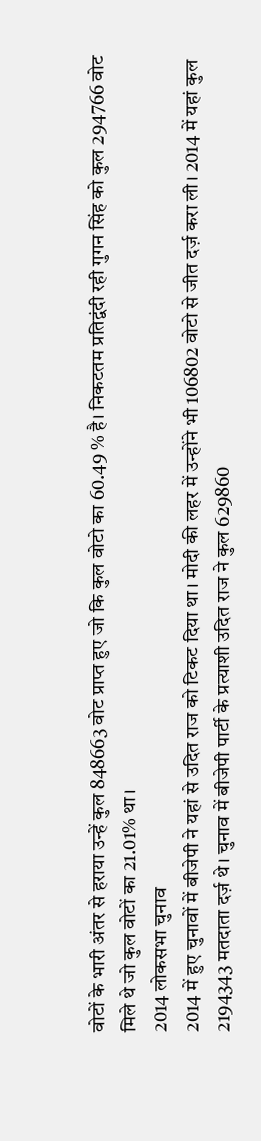वोटों के भारी अंतर से हराया उन्हें कुल 848663 वोट प्राप्त हुए जो कि कुल वोटो का 60.49 % है। निकटतम प्रतिद्वंदी रही गुगन सिंह को कुल 294766 वोट मिले थे जो कुल वोटों का 21.01% था।
2014 लोकसभा चुनाव
2014 में हुए चुनावों में बीजेपी ने यहां से उदित राज को टिकट दिया था। मोदी की लहर में उन्होंने भी 106802 वोटो से जीत दर्ज़ करा ली। 2014 में यहां कुल 2194343 मतदाता दर्ज़ थे। चुनाव में बीजेपी पार्टी के प्रत्याशी उदित राज ने कुल 629860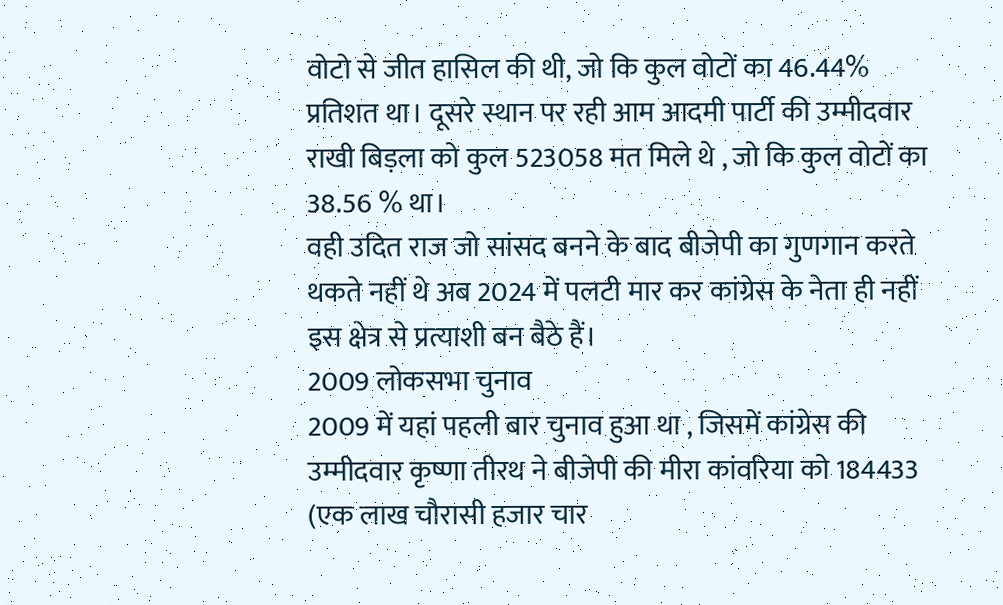वोटो से जीत हासिल की थी, जो कि कुल वोटों का 46.44% प्रतिशत था। दूसरे स्थान पर रही आम आदमी पार्टी की उम्मीदवार राखी बिड़ला को कुल 523058 मत मिले थे , जो कि कुल वोटों का 38.56 % था।
वही उदित राज जो सांसद बनने के बाद बीजेपी का गुणगान करते थकते नहीं थे अब 2024 में पलटी मार कर कांग्रेस के नेता ही नहीं इस क्षेत्र से प्रत्याशी बन बैठे हैं।
2009 लोकसभा चुनाव
2009 में यहां पहली बार चुनाव हुआ था , जिसमें कांग्रेस की उम्मीदवार कृष्णा तीरथ ने बीजेपी की मीरा कांवरिया को 184433 (एक लाख चौरासी हजार चार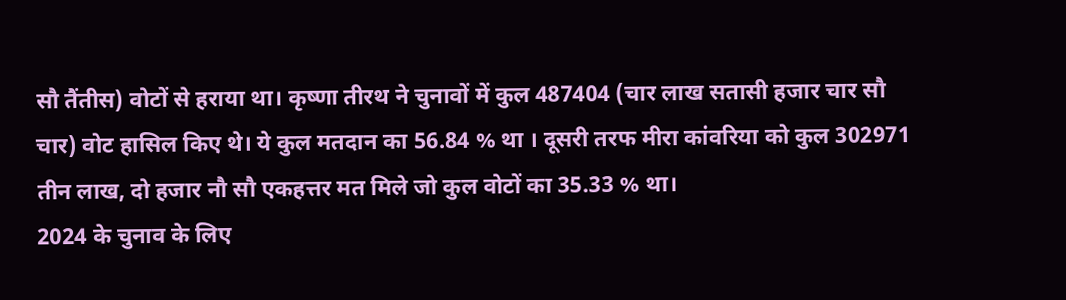सौ तैंतीस) वोटों से हराया था। कृष्णा तीरथ ने चुनावों में कुल 487404 (चार लाख सतासी हजार चार सौ चार) वोट हासिल किए थे। ये कुल मतदान का 56.84 % था । दूसरी तरफ मीरा कांवरिया को कुल 302971 तीन लाख, दो हजार नौ सौ एकहत्तर मत मिले जो कुल वोटों का 35.33 % था।
2024 के चुनाव के लिए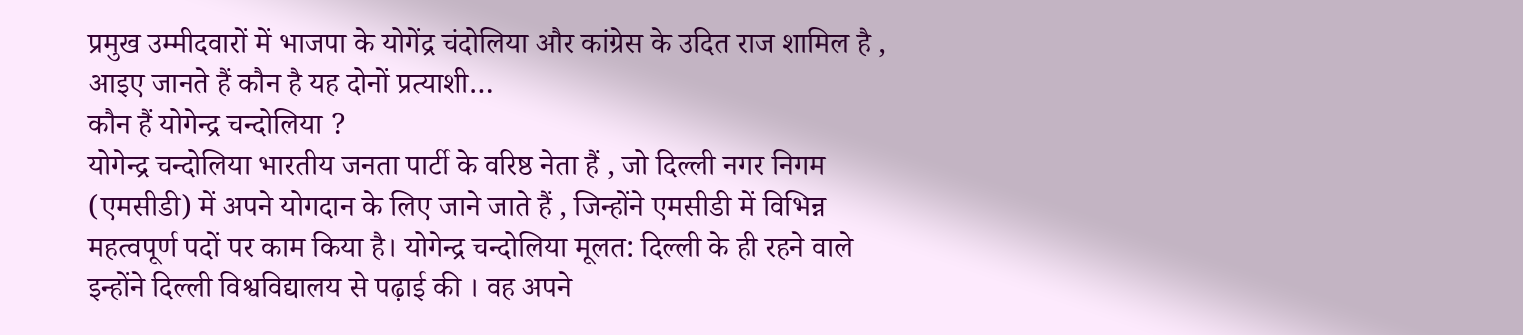प्रमुख उम्मीदवारों में भाजपा के योगेंद्र चंदोलिया और कांग्रेस के उदित राज शामिल है , आइए जानते हैं कौन है यह दोनों प्रत्याशी…
कौन हैं योगेन्द्र चन्दोलिया ?
योगेन्द्र चन्दोलिया भारतीय जनता पार्टी के वरिष्ठ नेता हैं , जो दिल्ली नगर निगम (एमसीडी) में अपने योगदान के लिए जाने जाते हैं , जिन्होंने एमसीडी में विभिन्न महत्वपूर्ण पदों पर काम किया है। योगेन्द्र चन्दोलिया मूलत: दिल्ली के ही रहने वाले इन्होंने दिल्ली विश्वविद्यालय से पढ़ाई की । वह अपने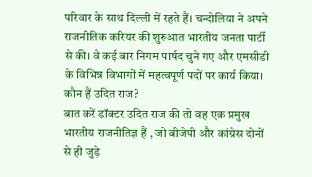परिवार के साथ दिल्ली में रहते हैं। चन्दोलिया ने अपने राजनीतिक करियर की शुरुआत भारतीय जनता पार्टी से की। वे कई बार निगम पार्षद चुने गए और एमसीडी के विभिन्न विभागों में महत्वपूर्ण पदों पर कार्य किया।
कौन हैं उदित राज?
बात करें डॉक्टर उदित राज की तो वह एक प्रमुख भारतीय राजनीतिज्ञ हैं , जो बीजेपी और कांग्रेस दोनों से ही जुड़े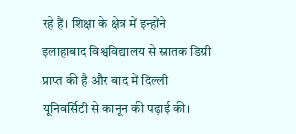रहे हैं। शिक्षा के क्षेत्र में इन्होंने इलाहाबाद विश्वविद्यालय से स्नातक डिग्री प्राप्त की है और बाद में दिल्ली यूनिवर्सिटी से कानून की पढ़ाई की।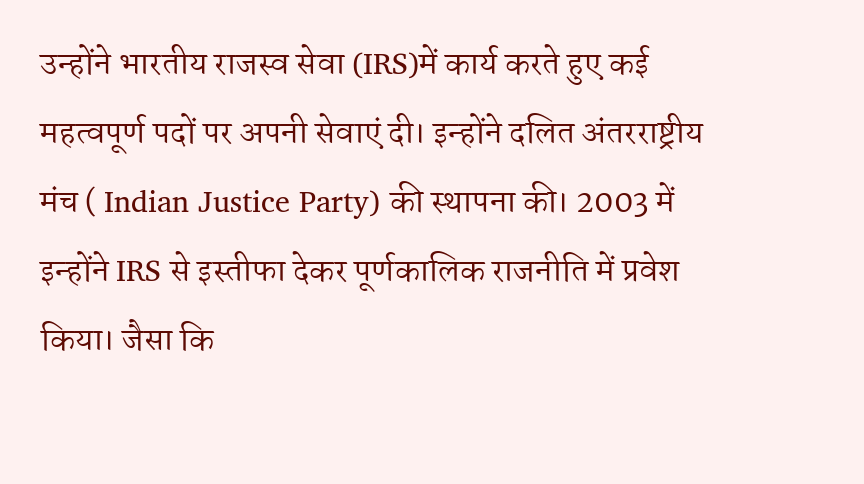उन्होंने भारतीय राजस्व सेवा (IRS)में कार्य करते हुए कई महत्वपूर्ण पदों पर अपनी सेवाएं दी। इन्होंने दलित अंतरराष्ट्रीय मंच ( Indian Justice Party) की स्थापना की। 2003 में इन्होंने IRS से इस्तीफा देकर पूर्णकालिक राजनीति में प्रवेश किया। जैसा कि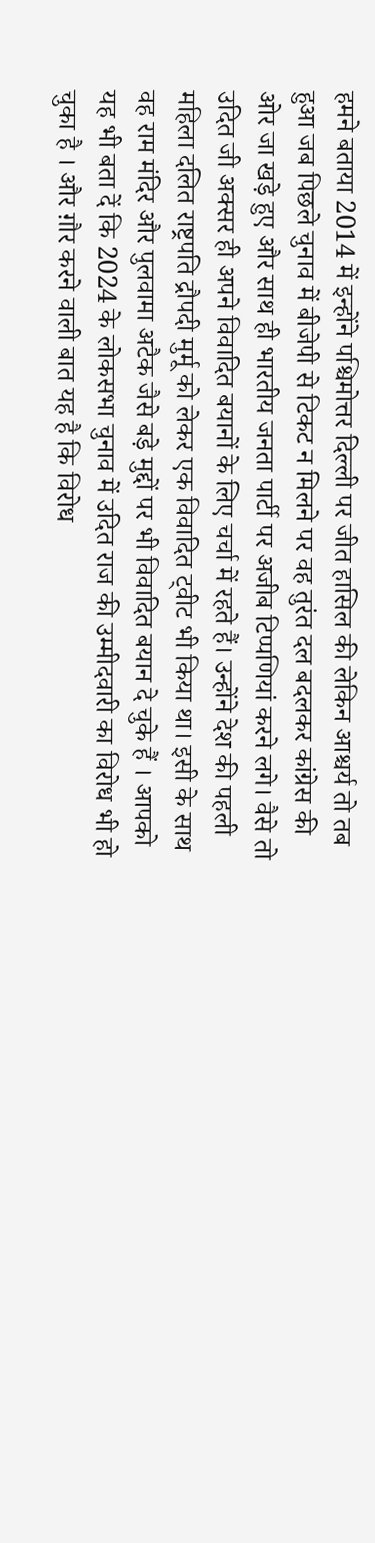हमने बताया 2014 में इन्होंने पश्चिमोत्तर दिल्ली पर जीत हासिल की लेकिन आश्चर्य तो तब हुआ जब पिछले चुनाव में बीजेपी से टिकट न मिलने पर वह तुरंत दल बदलकर कांग्रेस की ओर जा खड़े हुए और साथ ही भारतीय जनता पार्टी पर अजीब टिप्पणियां करने लगे। वैसे तो उदित जी अक्सर ही अपने विवादित बयानों के लिए चर्चा में रहते हैं। उन्होंने देश की पहली महिला दलित राष्ट्रपति द्रौपदी मुर्मू को लेकर एक विवादित ट्वीट भी किया था। इसी के साथ वह राम मंदिर और पुलवामा अटैक जैसे बड़े मुद्दों पर भी विवादित बयान दे चुके हैं । आपको यह भी बता दें कि 2024 के लोकसभा चुनाव में उदित राज की उम्मीदवारी का विरोध भी हो चुका है । और ग़ौर करने वाली बात यह है कि विरोध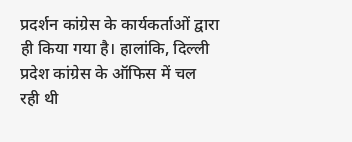प्रदर्शन कांग्रेस के कार्यकर्ताओं द्वारा ही किया गया है। हालांकि, दिल्ली प्रदेश कांग्रेस के ऑफिस में चल रही थी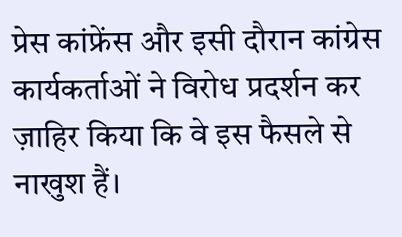प्रेस कांफ्रेंस और इसी दौरान कांग्रेस कार्यकर्ताओं ने विरोध प्रदर्शन कर ज़ाहिर किया कि वे इस फैसले से नाखुश हैं।